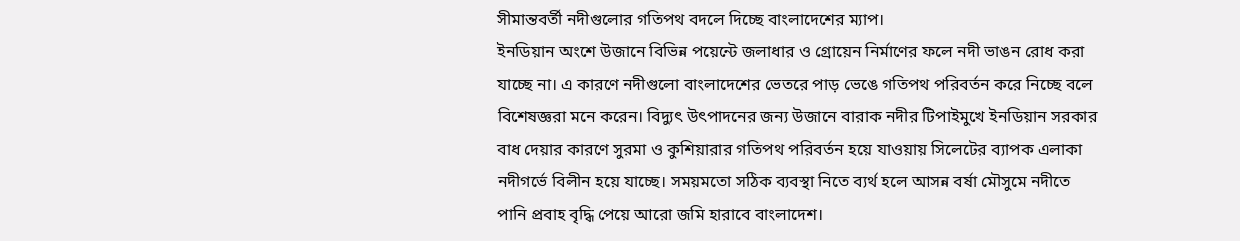সীমান্তবর্তী নদীগুলোর গতিপথ বদলে দিচ্ছে বাংলাদেশের ম্যাপ।
ইনডিয়ান অংশে উজানে বিভিন্ন পয়েন্টে জলাধার ও গ্রোয়েন নির্মাণের ফলে নদী ভাঙন রোধ করা যাচ্ছে না। এ কারণে নদীগুলো বাংলাদেশের ভেতরে পাড় ভেঙে গতিপথ পরিবর্তন করে নিচ্ছে বলে বিশেষজ্ঞরা মনে করেন। বিদ্যুৎ উৎপাদনের জন্য উজানে বারাক নদীর টিপাইমুখে ইনডিয়ান সরকার বাধ দেয়ার কারণে সুরমা ও কুশিয়ারার গতিপথ পরিবর্তন হয়ে যাওয়ায় সিলেটের ব্যাপক এলাকা নদীগর্ভে বিলীন হয়ে যাচ্ছে। সময়মতো সঠিক ব্যবস্থা নিতে ব্যর্থ হলে আসন্ন বর্ষা মৌসুমে নদীতে পানি প্রবাহ বৃদ্ধি পেয়ে আরো জমি হারাবে বাংলাদেশ।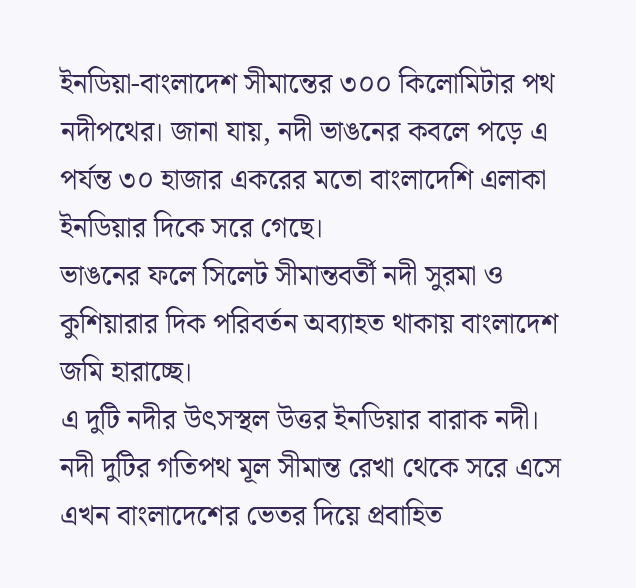ইনডিয়া-বাংলাদেশ সীমান্তের ৩০০ কিলোমিটার পথ নদীপথের। জানা যায়, নদী ভাঙনের কবলে পড়ে এ পর্যন্ত ৩০ হাজার একরের মতো বাংলাদেশি এলাকা ইনডিয়ার দিকে সরে গেছে।
ভাঙনের ফলে সিলেট সীমান্তবর্তী নদী সুরমা ও কুশিয়ারার দিক পরিবর্তন অব্যাহত থাকায় বাংলাদেশ জমি হারাচ্ছে।
এ দুটি নদীর উৎসস্থল উত্তর ইনডিয়ার বারাক নদী। নদী দুটির গতিপথ মূল সীমান্ত রেখা থেকে সরে এসে এখন বাংলাদেশের ভেতর দিয়ে প্রবাহিত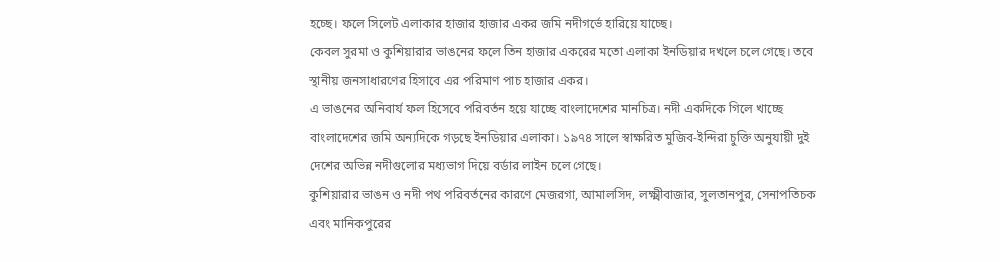হচ্ছে। ফলে সিলেট এলাকার হাজার হাজার একর জমি নদীগর্ভে হারিয়ে যাচ্ছে।
কেবল সুরমা ও কুশিয়ারার ভাঙনের ফলে তিন হাজার একরের মতো এলাকা ইনডিয়ার দখলে চলে গেছে। তবে স্থানীয় জনসাধারণের হিসাবে এর পরিমাণ পাচ হাজার একর।
এ ভাঙনের অনিবার্য ফল হিসেবে পরিবর্তন হয়ে যাচ্ছে বাংলাদেশের মানচিত্র। নদী একদিকে গিলে খাচ্ছে বাংলাদেশের জমি অন্যদিকে গড়ছে ইনডিয়ার এলাকা। ১৯৭৪ সালে স্বাক্ষরিত মুজিব-ইন্দিরা চুক্তি অনুযায়ী দুই দেশের অভিন্ন নদীগুলোর মধ্যভাগ দিয়ে বর্ডার লাইন চলে গেছে।
কুশিয়ারার ভাঙন ও নদী পথ পরিবর্তনের কারণে মেজরগা, আমালসিদ, লক্ষ্মীবাজার, সুলতানপুর, সেনাপতিচক এবং মানিকপুরের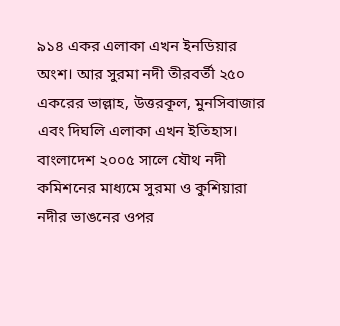৯১৪ একর এলাকা এখন ইনডিয়ার অংশ। আর সুরমা নদী তীরবর্তী ২৫০ একরের ভাল্লাহ, উত্তরকূল, মুনসিবাজার এবং দিঘলি এলাকা এখন ইতিহাস।
বাংলাদেশ ২০০৫ সালে যৌথ নদী কমিশনের মাধ্যমে সুরমা ও কুশিয়ারা নদীর ভাঙনের ওপর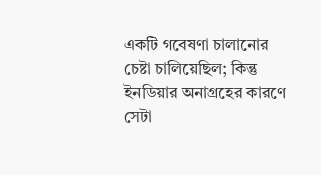একটি গবেষণা চালানোর চেষ্টা চালিয়েছিল; কিন্তু ইনডিয়ার অনাগ্রহের কারণে সেটা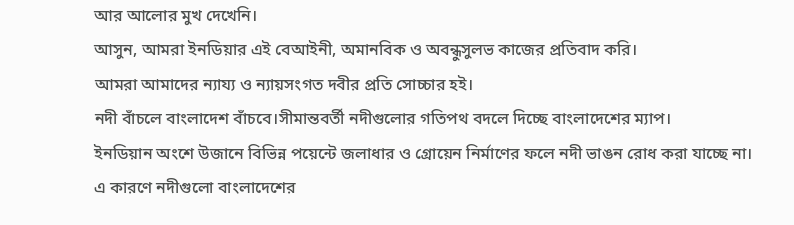আর আলোর মুখ দেখেনি।
আসুন, আমরা ইনডিয়ার এই বেআইনী, অমানবিক ও অবন্ধুসুলভ কাজের প্রতিবাদ করি।
আমরা আমাদের ন্যায্য ও ন্যায়সংগত দবীর প্রতি সোচ্চার হই।
নদী বাঁচলে বাংলাদেশ বাঁচবে।সীমান্তবর্তী নদীগুলোর গতিপথ বদলে দিচ্ছে বাংলাদেশের ম্যাপ।
ইনডিয়ান অংশে উজানে বিভিন্ন পয়েন্টে জলাধার ও গ্রোয়েন নির্মাণের ফলে নদী ভাঙন রোধ করা যাচ্ছে না। এ কারণে নদীগুলো বাংলাদেশের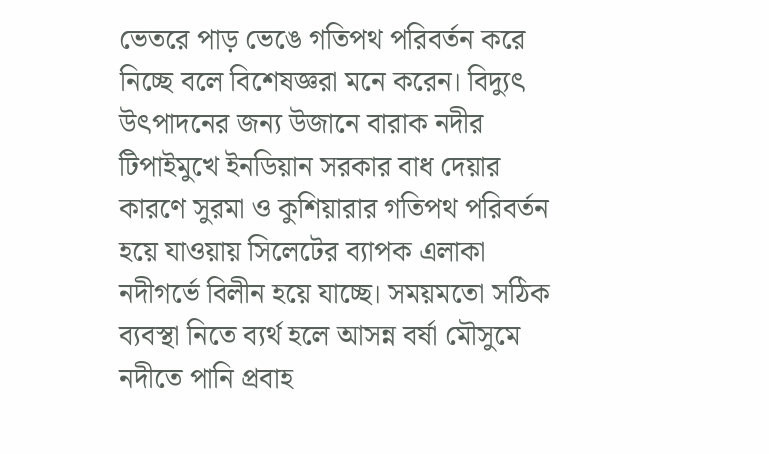ভেতরে পাড় ভেঙে গতিপথ পরিবর্তন করে নিচ্ছে বলে বিশেষজ্ঞরা মনে করেন। বিদ্যুৎ উৎপাদনের জন্য উজানে বারাক নদীর টিপাইমুখে ইনডিয়ান সরকার বাধ দেয়ার কারণে সুরমা ও কুশিয়ারার গতিপথ পরিবর্তন হয়ে যাওয়ায় সিলেটের ব্যাপক এলাকা নদীগর্ভে বিলীন হয়ে যাচ্ছে। সময়মতো সঠিক ব্যবস্থা নিতে ব্যর্থ হলে আসন্ন বর্ষা মৌসুমে নদীতে পানি প্রবাহ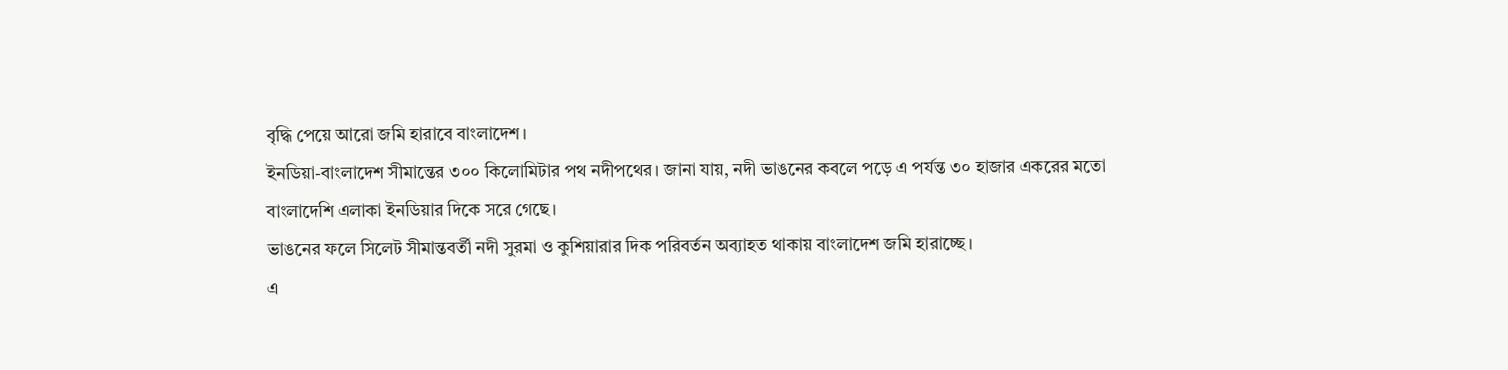বৃদ্ধি পেয়ে আরো জমি হারাবে বাংলাদেশ।
ইনডিয়া-বাংলাদেশ সীমান্তের ৩০০ কিলোমিটার পথ নদীপথের। জানা যায়, নদী ভাঙনের কবলে পড়ে এ পর্যন্ত ৩০ হাজার একরের মতো বাংলাদেশি এলাকা ইনডিয়ার দিকে সরে গেছে।
ভাঙনের ফলে সিলেট সীমান্তবর্তী নদী সুরমা ও কুশিয়ারার দিক পরিবর্তন অব্যাহত থাকায় বাংলাদেশ জমি হারাচ্ছে।
এ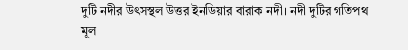দুটি নদীর উৎসস্থল উত্তর ইনডিয়ার বারাক নদী। নদী দুটির গতিপথ মূল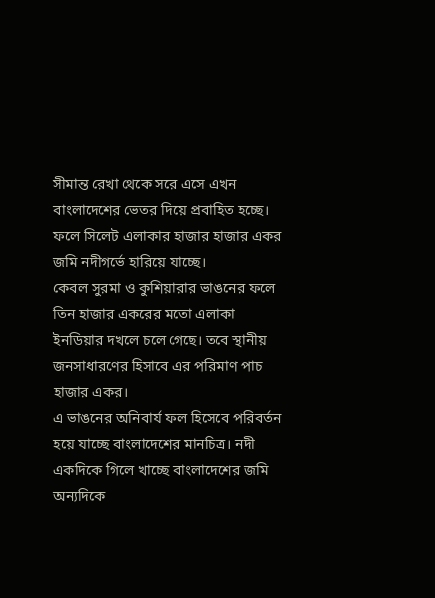সীমান্ত রেখা থেকে সরে এসে এখন বাংলাদেশের ভেতর দিয়ে প্রবাহিত হচ্ছে। ফলে সিলেট এলাকার হাজার হাজার একর জমি নদীগর্ভে হারিয়ে যাচ্ছে।
কেবল সুরমা ও কুশিয়ারার ভাঙনের ফলে তিন হাজার একরের মতো এলাকা ইনডিয়ার দখলে চলে গেছে। তবে স্থানীয় জনসাধারণের হিসাবে এর পরিমাণ পাচ হাজার একর।
এ ভাঙনের অনিবার্য ফল হিসেবে পরিবর্তন হয়ে যাচ্ছে বাংলাদেশের মানচিত্র। নদী একদিকে গিলে খাচ্ছে বাংলাদেশের জমি অন্যদিকে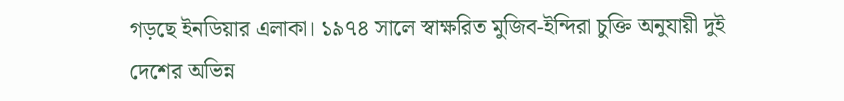গড়ছে ইনডিয়ার এলাকা। ১৯৭৪ সালে স্বাক্ষরিত মুজিব-ইন্দিরা চুক্তি অনুযায়ী দুই দেশের অভিন্ন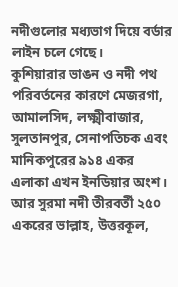নদীগুলোর মধ্যভাগ দিয়ে বর্ডার লাইন চলে গেছে।
কুশিয়ারার ভাঙন ও নদী পথ পরিবর্তনের কারণে মেজরগা, আমালসিদ, লক্ষ্মীবাজার, সুলতানপুর, সেনাপতিচক এবং মানিকপুরের ৯১৪ একর এলাকা এখন ইনডিয়ার অংশ। আর সুরমা নদী তীরবর্তী ২৫০ একরের ভাল্লাহ, উত্তরকূল,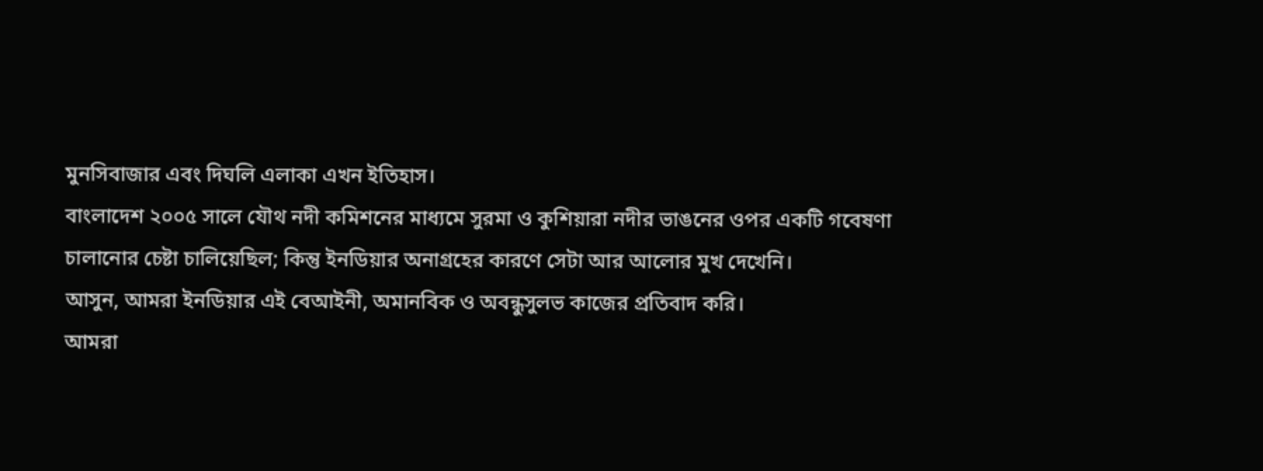মুনসিবাজার এবং দিঘলি এলাকা এখন ইতিহাস।
বাংলাদেশ ২০০৫ সালে যৌথ নদী কমিশনের মাধ্যমে সুরমা ও কুশিয়ারা নদীর ভাঙনের ওপর একটি গবেষণা চালানোর চেষ্টা চালিয়েছিল; কিন্তু ইনডিয়ার অনাগ্রহের কারণে সেটা আর আলোর মুখ দেখেনি।
আসুন, আমরা ইনডিয়ার এই বেআইনী, অমানবিক ও অবন্ধুসুলভ কাজের প্রতিবাদ করি।
আমরা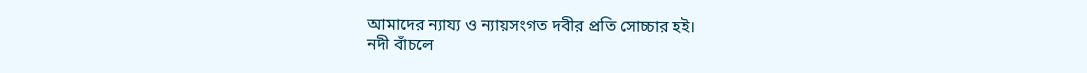আমাদের ন্যায্য ও ন্যায়সংগত দবীর প্রতি সোচ্চার হই।
নদী বাঁচলে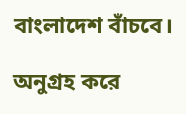বাংলাদেশ বাঁচবে।

অনুগ্রহ করে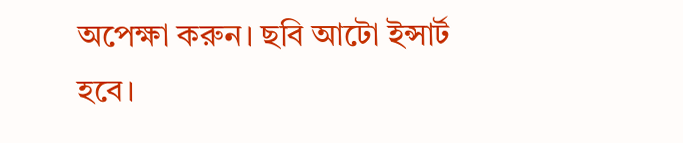অপেক্ষা করুন। ছবি আটো ইন্সার্ট হবে।